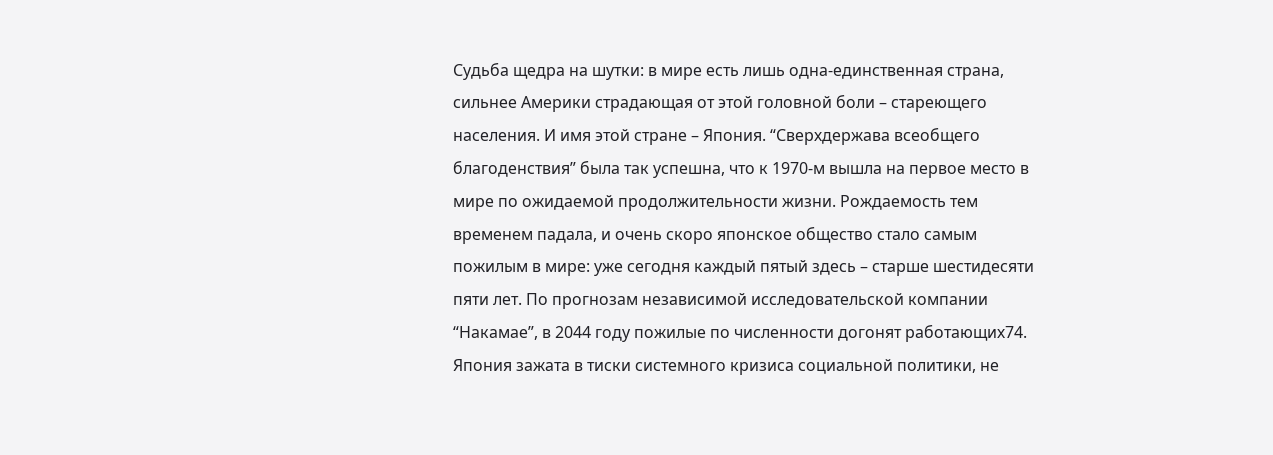Судьба щедра на шутки: в мире есть лишь одна-единственная страна, сильнее Америки страдающая от этой головной боли – стареющего населения. И имя этой стране – Япония. “Сверхдержава всеобщего благоденствия” была так успешна, что к 1970-м вышла на первое место в мире по ожидаемой продолжительности жизни. Рождаемость тем временем падала, и очень скоро японское общество стало самым пожилым в мире: уже сегодня каждый пятый здесь – старше шестидесяти пяти лет. По прогнозам независимой исследовательской компании “Накамае”, в 2044 году пожилые по численности догонят работающих74. Япония зажата в тиски системного кризиса социальной политики, не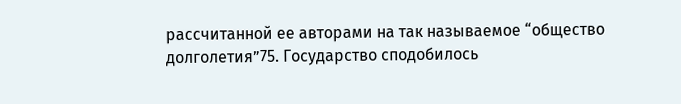рассчитанной ее авторами на так называемое “общество долголетия”75. Государство сподобилось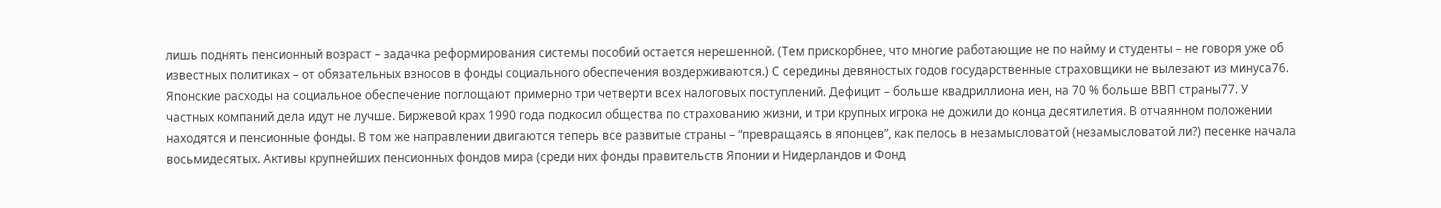лишь поднять пенсионный возраст – задачка реформирования системы пособий остается нерешенной. (Тем прискорбнее, что многие работающие не по найму и студенты – не говоря уже об известных политиках – от обязательных взносов в фонды социального обеспечения воздерживаются.) С середины девяностых годов государственные страховщики не вылезают из минуса76. Японские расходы на социальное обеспечение поглощают примерно три четверти всех налоговых поступлений. Дефицит – больше квадриллиона иен, на 70 % больше ВВП страны77. У частных компаний дела идут не лучше. Биржевой крах 1990 года подкосил общества по страхованию жизни, и три крупных игрока не дожили до конца десятилетия. В отчаянном положении находятся и пенсионные фонды. В том же направлении двигаются теперь все развитые страны – “превращаясь в японцев”, как пелось в незамысловатой (незамысловатой ли?) песенке начала восьмидесятых. Активы крупнейших пенсионных фондов мира (среди них фонды правительств Японии и Нидерландов и Фонд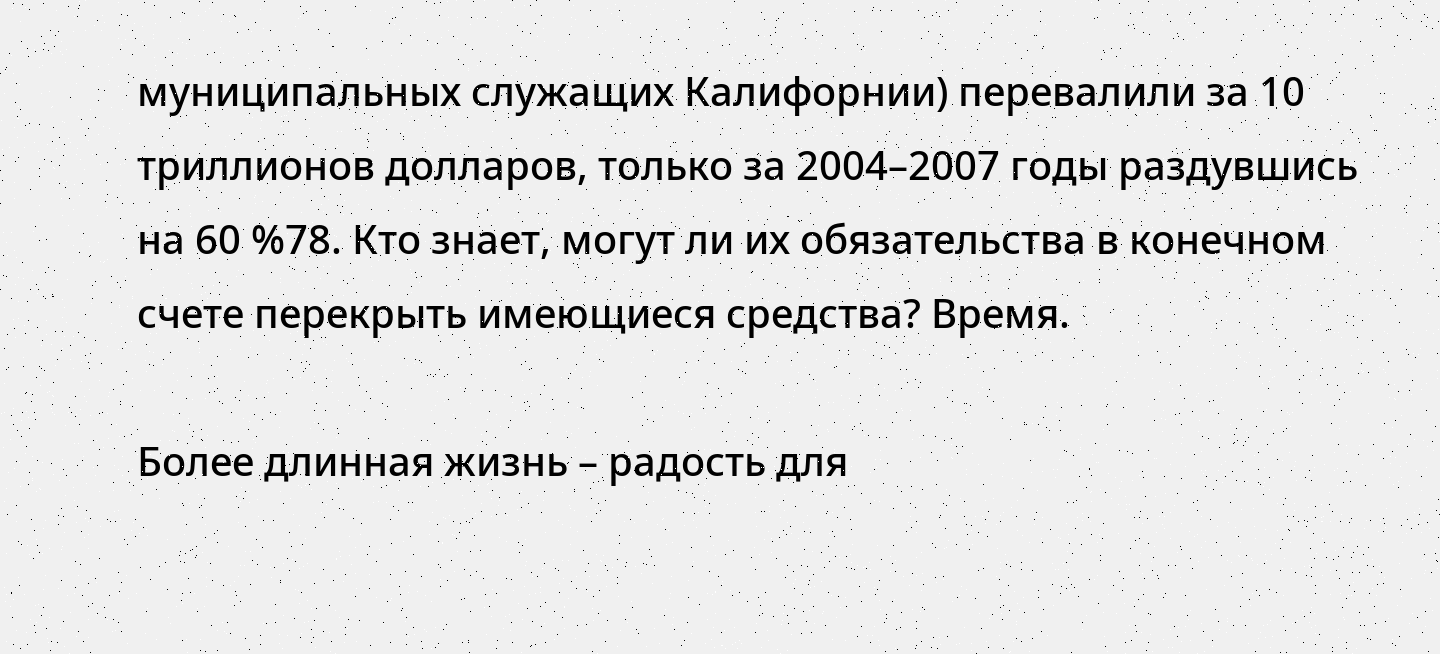муниципальных служащих Калифорнии) перевалили за 10 триллионов долларов, только за 2004–2007 годы раздувшись на 60 %78. Кто знает, могут ли их обязательства в конечном счете перекрыть имеющиеся средства? Время.

Более длинная жизнь – радость для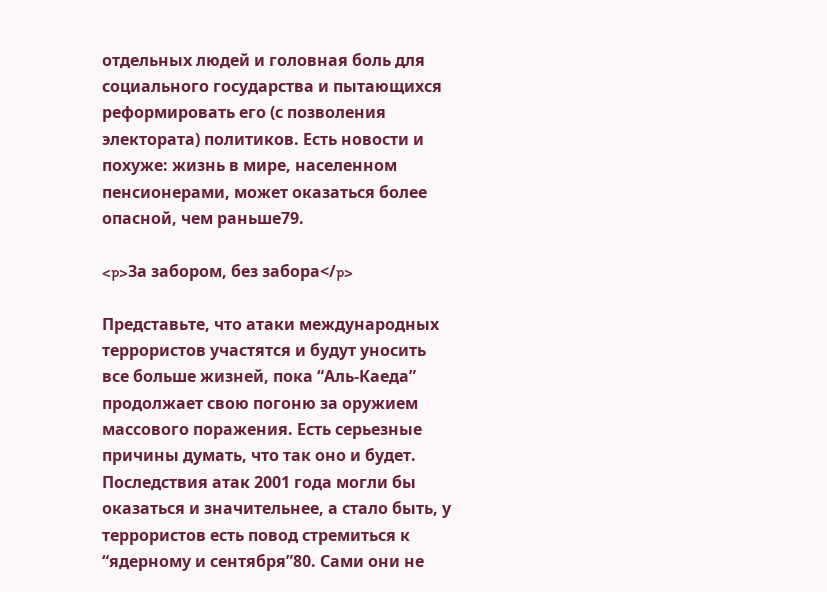отдельных людей и головная боль для социального государства и пытающихся реформировать его (с позволения электората) политиков. Есть новости и похуже: жизнь в мире, населенном пенсионерами, может оказаться более опасной, чем раньше79.

<p>За забором, без забора</p>

Представьте, что атаки международных террористов участятся и будут уносить все больше жизней, пока “Аль-Каеда” продолжает свою погоню за оружием массового поражения. Есть серьезные причины думать, что так оно и будет. Последствия атак 2001 года могли бы оказаться и значительнее, а стало быть, у террористов есть повод стремиться к “ядерному и сентября”80. Сами они не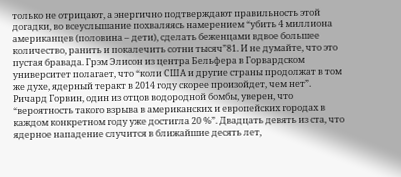только не отрицают, а энергично подтверждают правильность этой догадки, во всеуслышание похваляясь намерением “убить 4 миллиона американцев (половина – дети), сделать беженцами вдвое большее количество, ранить и покалечить сотни тысяч”81. И не думайте, что это пустая бравада. Грэм Элисон из центра Бельфера в Горвардском университет полагает, что “коли США и другие страны продолжат в том же духе, ядерный теракт в 2014 году скорее произойдет, чем нет”. Ричард Горвин, один из отцов водородной бомбы, уверен, что “вероятность такого взрыва в американских и европейских городах в каждом конкретном году уже достигла 20 %”. Двадцать девять из ста, что ядерное нападение случится в ближайшие десять лет,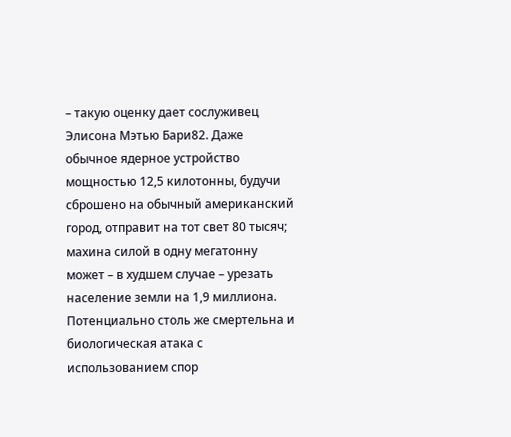– такую оценку дает сослуживец Элисона Мэтью Бари82. Даже обычное ядерное устройство мощностью 12,5 килотонны, будучи сброшено на обычный американский город, отправит на тот свет 80 тысяч; махина силой в одну мегатонну может – в худшем случае – урезать население земли на 1,9 миллиона. Потенциально столь же смертельна и биологическая атака с использованием спор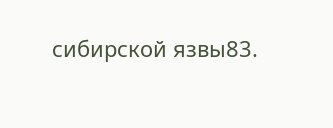сибирской язвы83.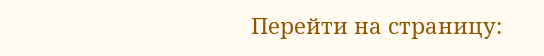Перейти на страницу: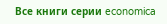Все книги серии economica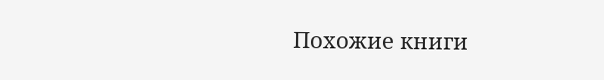Похожие книги